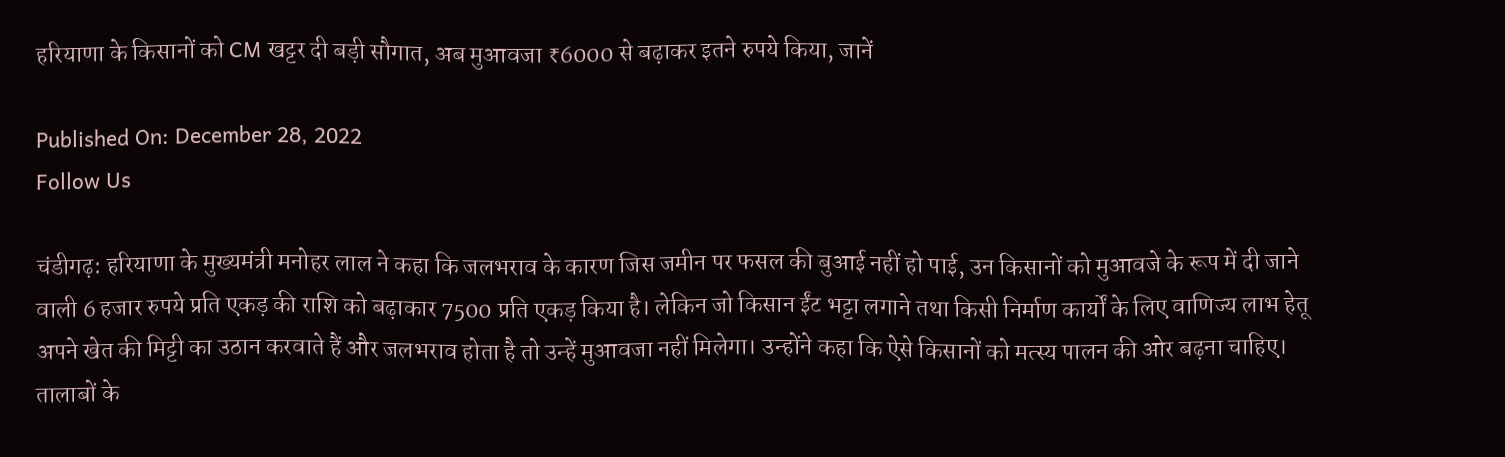हरियाणा के किसानों को CM खट्टर दी बड़ी सौगात, अब मुआवजा ₹6000 से बढ़ाकर इतने रुपये किया, जानें

Published On: December 28, 2022
Follow Us

चंडीगढ़: हरियाणा के मुख्यमंत्री मनोहर लाल ने कहा कि जलभराव के कारण जिस जमीन पर फसल की बुआई नहीं हो पाई, उन किसानों को मुआवजे के रूप में दी जाने वाली 6 हजार रुपये प्रति एकड़ की राशि को बढ़ाकार 7500 प्रति एकड़ किया है। लेकिन जो किसान ईंट भट्टा लगाने तथा किसी निर्माण कार्यों के लिए वाणिज्य लाभ हेतू अपने खेत की मिट्टी का उठान करवाते हैं और जलभराव होता है तो उन्हें मुआवजा नहीं मिलेगा। उन्होंने कहा कि ऐसे किसानों को मत्स्य पालन की ओर बढ़ना चाहिए। तालाबों के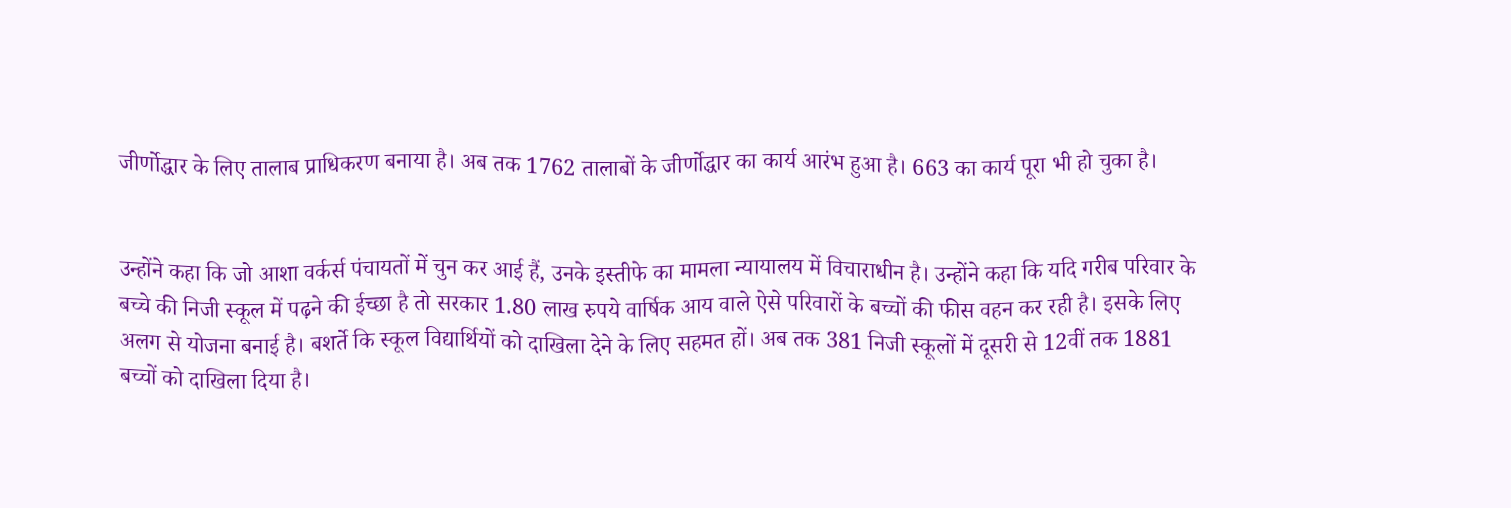जीर्णोद्धार के लिए तालाब प्राधिकरण बनाया है। अब तक 1762 तालाबों के जीर्णोद्धार का कार्य आरंभ हुआ है। 663 का कार्य पूरा भी हो चुका है।


उन्होंने कहा कि जो आशा वर्कर्स पंचायतों में चुन कर आई हैं, उनके इस्तीफे का मामला न्यायालय में विचाराधीन है। उन्होंने कहा कि यदि गरीब परिवार के बच्चे की निजी स्कूल में पढ़ने की ईच्छा है तो सरकार 1.80 लाख रुपये वार्षिक आय वाले ऐसे परिवारों के बच्चों की फीस वहन कर रही है। इसके लिए अलग से योजना बनाई है। बशर्ते कि स्कूल विद्यार्थियों को दाखिला देने के लिए सहमत हों। अब तक 381 निजी स्कूलों में दूसरी से 12वीं तक 1881 बच्चों को दाखिला दिया है।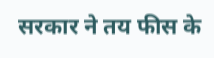सरकार ने तय फीस के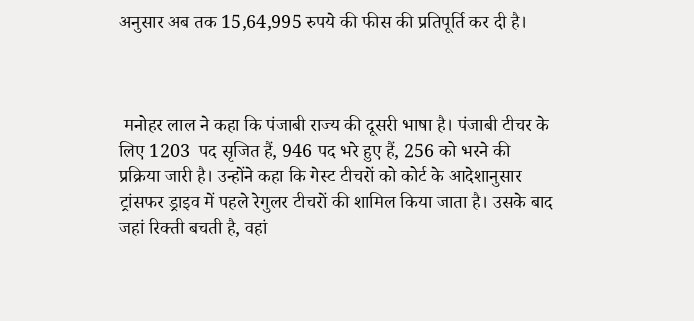अनुसार अब तक 15,64,995 रुपये की फीस की प्रतिपूर्ति कर दी है।



 मनोहर लाल ने कहा कि पंजाबी राज्य की दूसरी भाषा है। पंजाबी टीचर के लिए 1203  पद सृजित हैं, 946 पद भरे हुए हैं, 256 को भरने की प्रक्रिया जारी है। उन्होंने कहा कि गेस्ट टीचरों को कोर्ट के आदेशानुसार ट्रांसफर ड्राइव में पहले रेगुलर टीचरों की शामिल किया जाता है। उसके बाद जहां रिक्ती बचती है, वहां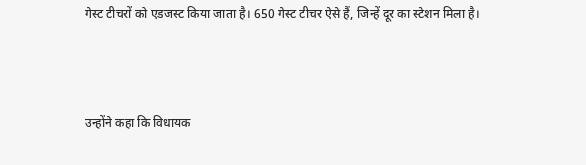गेस्ट टीचरों को एडजस्ट किया जाता है। 650 गेस्ट टीचर ऐसे हैं, जिन्हें दूर का स्टेशन मिला है।



उन्होंने कहा कि विधायक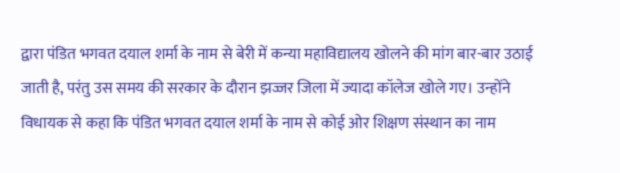द्वारा पंडित भगवत दयाल शर्मा के नाम से बेरी में कन्या महाविद्यालय खोलने की मांग बार-बार उठाई जाती है, परंतु उस समय की सरकार के दौरान झज्जर जिला में ज्यादा कॉलेज खोले गए। उन्होंने विधायक से कहा कि पंडित भगवत दयाल शर्मा के नाम से कोई ओर शिक्षण संस्थान का नाम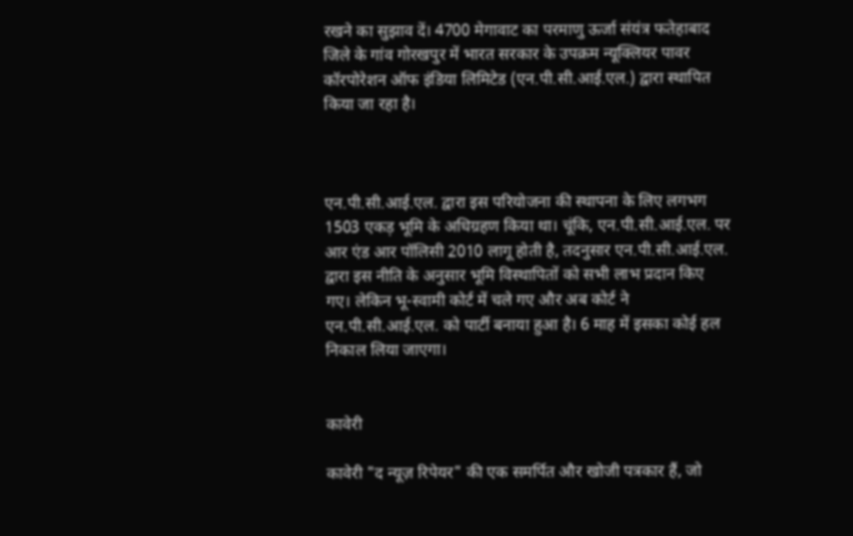रखने का सुझाव दें। 4700 मेगावाट का परमाणु ऊर्जा संयंत्र फतेहाबाद जिले के गांव गोरखपुर में भारत सरकार के उपक्रम न्यूक्लियर पावर कॉरपोरेशन ऑफ इंडिया लिमिटेड (एन.पी.सी.आई.एल.) द्वारा स्थापित किया जा रहा है।



एन.पी.सी.आई.एल. द्वारा इस परियोजना की स्थापना के लिए लगभग 1503 एकड़ भूमि के अधिग्रहण किया था। चूंकि, एन.पी.सी.आई.एल. पर आर एंड आर पॉलिसी 2010 लागू होती है, तदनुसार एन.पी.सी.आई.एल. द्वारा इस नीति के अनुसार भूमि विस्थापितों को सभी लाभ प्रदान किए गए। लेकिन भू-स्वामी कोर्ट में चले गए और अब कोर्ट ने एन.पी.सी.आई.एल. को पार्टी बनाया हुआ है। 6 माह में इसका कोई हल निकाल लिया जाएगा।


कावेरी

कावेरी "द न्यूज़ रिपेयर" की एक समर्पित और खोजी पत्रकार हैं, जो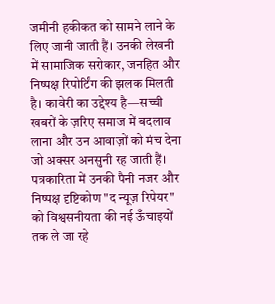जमीनी हकीकत को सामने लाने के लिए जानी जाती हैं। उनकी लेखनी में सामाजिक सरोकार, जनहित और निष्पक्ष रिपोर्टिंग की झलक मिलती है। कावेरी का उद्देश्य है—सच्ची खबरों के ज़रिए समाज में बदलाव लाना और उन आवाज़ों को मंच देना जो अक्सर अनसुनी रह जाती हैं। पत्रकारिता में उनकी पैनी नजर और निष्पक्ष दृष्टिकोण "द न्यूज़ रिपेयर" को विश्वसनीयता की नई ऊँचाइयों तक ले जा रहे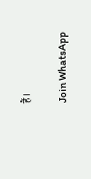हैं।

Join WhatsApp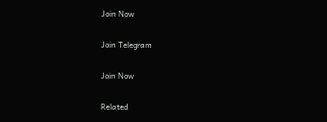Join Now

Join Telegram

Join Now

Related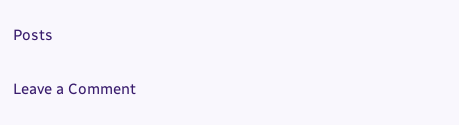Posts

Leave a Comment